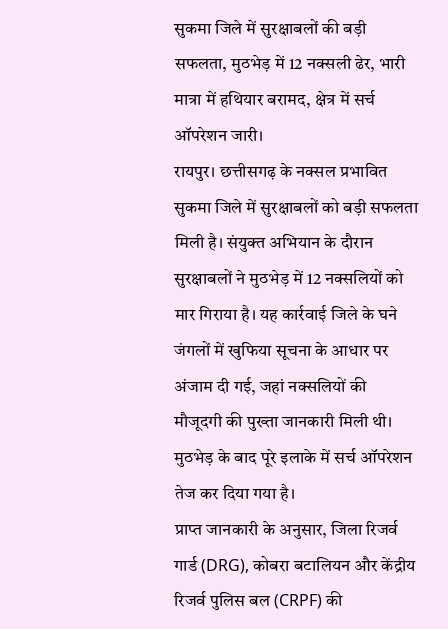सुकमा जिले में सुरक्षाबलों की बड़ी सफलता, मुठभेड़ में 12 नक्सली ढेर, भारी मात्रा में हथियार बरामद, क्षेत्र में सर्च ऑपरेशन जारी।
रायपुर। छत्तीसगढ़ के नक्सल प्रभावित सुकमा जिले में सुरक्षाबलों को बड़ी सफलता मिली है। संयुक्त अभियान के दौरान सुरक्षाबलों ने मुठभेड़ में 12 नक्सलियों को मार गिराया है। यह कार्रवाई जिले के घने जंगलों में खुफिया सूचना के आधार पर अंजाम दी गई, जहां नक्सलियों की मौजूदगी की पुख्ता जानकारी मिली थी। मुठभेड़ के बाद पूरे इलाके में सर्च ऑपरेशन तेज कर दिया गया है।
प्राप्त जानकारी के अनुसार, जिला रिजर्व गार्ड (DRG), कोबरा बटालियन और केंद्रीय रिजर्व पुलिस बल (CRPF) की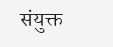संयुक्त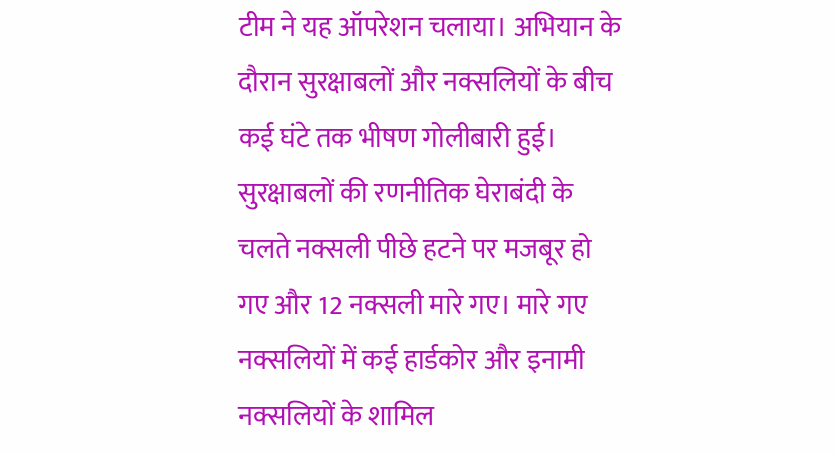टीम ने यह ऑपरेशन चलाया। अभियान के दौरान सुरक्षाबलों और नक्सलियों के बीच कई घंटे तक भीषण गोलीबारी हुई। सुरक्षाबलों की रणनीतिक घेराबंदी के चलते नक्सली पीछे हटने पर मजबूर हो गए और 12 नक्सली मारे गए। मारे गए नक्सलियों में कई हार्डकोर और इनामी नक्सलियों के शामिल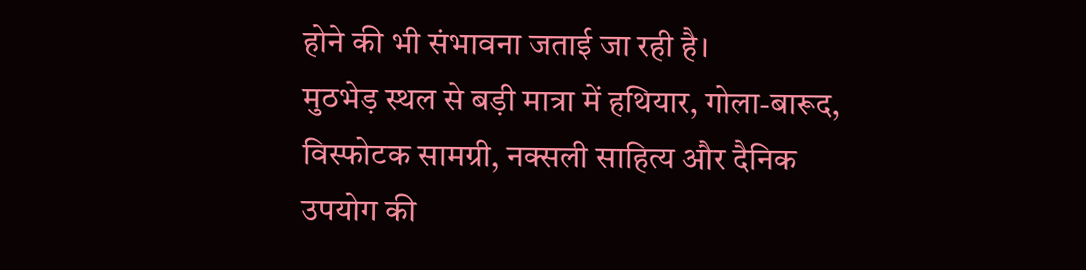होने की भी संभावना जताई जा रही है।
मुठभेड़ स्थल से बड़ी मात्रा में हथियार, गोला-बारूद, विस्फोटक सामग्री, नक्सली साहित्य और दैनिक उपयोग की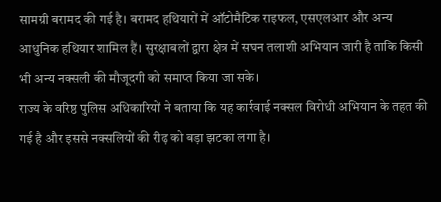सामग्री बरामद की गई है। बरामद हथियारों में ऑटोमैटिक राइफल, एसएलआर और अन्य आधुनिक हथियार शामिल हैं। सुरक्षाबलों द्वारा क्षेत्र में सघन तलाशी अभियान जारी है ताकि किसी भी अन्य नक्सली की मौजूदगी को समाप्त किया जा सके।
राज्य के वरिष्ठ पुलिस अधिकारियों ने बताया कि यह कार्रवाई नक्सल विरोधी अभियान के तहत की गई है और इससे नक्सलियों की रीढ़ को बड़ा झटका लगा है।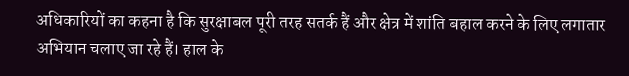अधिकारियों का कहना है कि सुरक्षाबल पूरी तरह सतर्क हैं और क्षेत्र में शांति बहाल करने के लिए लगातार अभियान चलाए जा रहे हैं। हाल के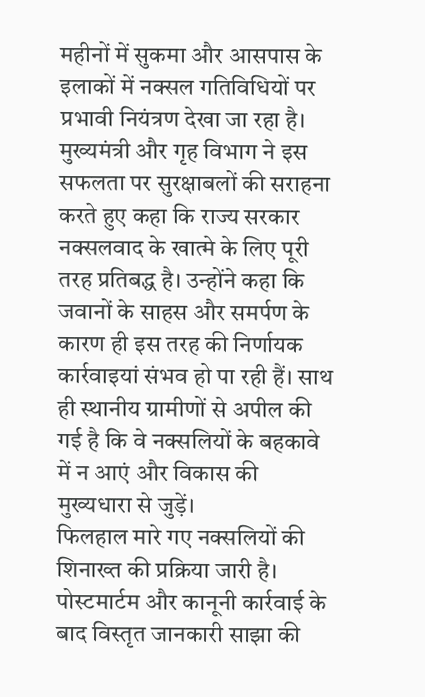महीनों में सुकमा और आसपास के इलाकों में नक्सल गतिविधियों पर प्रभावी नियंत्रण देखा जा रहा है।
मुख्यमंत्री और गृह विभाग ने इस सफलता पर सुरक्षाबलों की सराहना करते हुए कहा कि राज्य सरकार नक्सलवाद के खात्मे के लिए पूरी तरह प्रतिबद्ध है। उन्होंने कहा कि जवानों के साहस और समर्पण के कारण ही इस तरह की निर्णायक कार्रवाइयां संभव हो पा रही हैं। साथ ही स्थानीय ग्रामीणों से अपील की गई है कि वे नक्सलियों के बहकावे में न आएं और विकास की मुख्यधारा से जुड़ें।
फिलहाल मारे गए नक्सलियों की शिनाख्त की प्रक्रिया जारी है। पोस्टमार्टम और कानूनी कार्रवाई के बाद विस्तृत जानकारी साझा की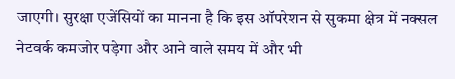जाएगी। सुरक्षा एजेंसियों का मानना है कि इस ऑपरेशन से सुकमा क्षेत्र में नक्सल नेटवर्क कमजोर पड़ेगा और आने वाले समय में और भी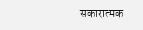सकारात्मक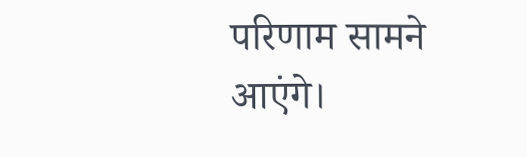परिणाम सामने आएंगे।